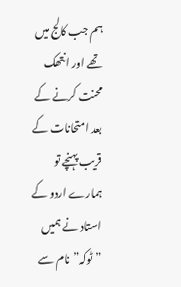ہم جب کالج میں تھے اور انتھک محنت کرنے کے بعد امتحانات کے قریب پہنچے تو ہمارے اردو کے استاد نے ہمیں ”ٹوکہ”نام سے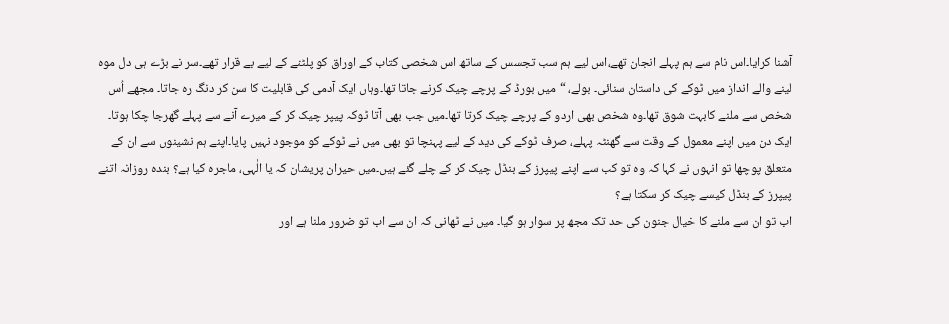آشنا کرایا۔اس نام سے ہم پہلے انجان تھے،اس لیے ہم سب تجسس کے ساتھ اس شخصی کتاب کے اوراق کو پلٹنے کے لیے بے قرار تھے۔سر نے بڑے ہی دل موہ لینے والے انداز میں ٹوکے کی داستان سنائی۔ بولے، “میں بورڈ کے پرچے چیک کرنے جاتا تھا۔وہاں ایک آدمی کی قابلیت کا سن کر دنگ رہ جاتا۔ مجھے اُس شخص سے ملنے کابہت شوق تھا۔وہ شخص بھی اردو کے پرچے چیک کرتا تھا۔میں جب بھی آتا ٹوکہ پیپر چیک کر کے میرے آنے سے پہلے گھرجا چکا ہوتا۔
ایک دن میں اپنے معمول کے وقت سے گھنٹہ پہلے، صرف ٹوکے کی دید کے لیے پہنچا تو بھی میں نے ٹوکے کو موجود نہیں پایا۔اپنے ہم نشینوں سے ان کے متعلق پوچھا تو انہوں نے کہا کہ وہ تو کب سے اپنے پیپرز کے بنڈل چیک کر کے چلے گئے ہیں۔میں حیران پریشان کہ یا الٰہی، ماجرہ کیا ہے؟ بندہ روزانہ اتنے پیپرز کے بنڈل کیسے چیک کر سکتا ہے؟
اب تو ان سے ملنے کا خیال جنون کی حد تک مجھ پر سوار ہو گیا۔ میں نے ٹھانی کہ ان سے اب تو ضرور ملنا ہے اور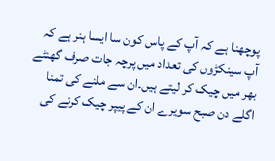پوچھنا ہے کہ آپ کے پاس کون سا ایسا ہنر ہے کہ آپ سینکڑوں کی تعداد میں پرچہ جات صرف گھنٹے بھر میں چیک کر لیتے ہیں۔ان سے ملنے کی تمنا اگلے دن صبح سویرے ان کے پیپر چیک کرنے کی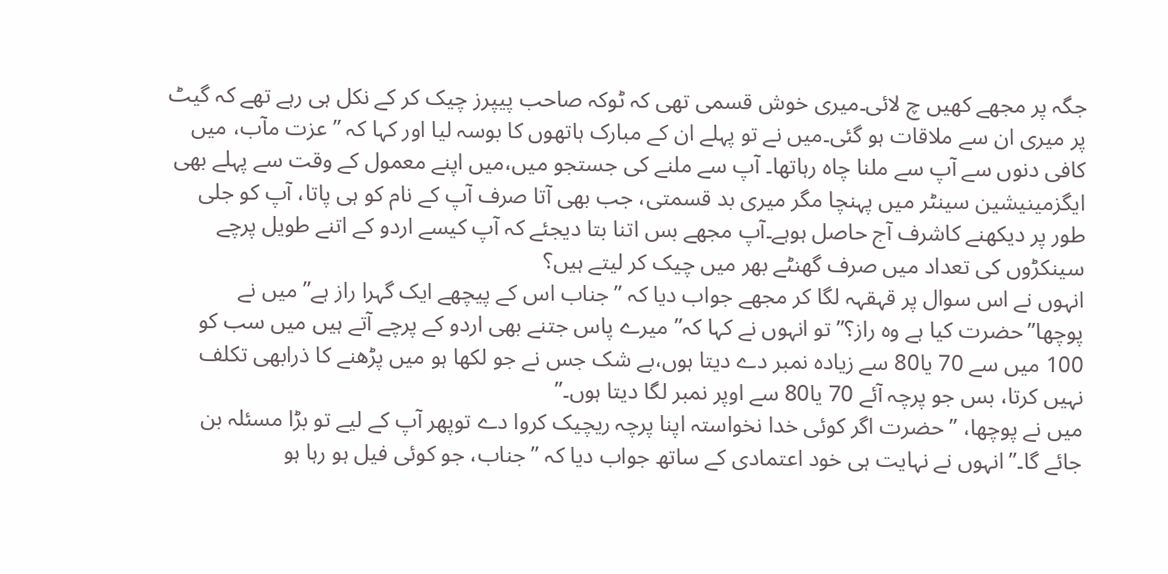جگہ پر مجھے کھیں چ لائی۔میری خوش قسمی تھی کہ ٹوکہ صاحب پیپرز چیک کر کے نکل ہی رہے تھے کہ گیٹ پر میری ان سے ملاقات ہو گئی۔میں نے تو پہلے ان کے مبارک ہاتھوں کا بوسہ لیا اور کہا کہ ” عزت مآب، میں کافی دنوں سے آپ سے ملنا چاہ رہاتھا۔ آپ سے ملنے کی جستجو میں،میں اپنے معمول کے وقت سے پہلے بھی ایگزمینیشین سینٹر میں پہنچا مگر میری بد قسمتی، جب بھی آتا صرف آپ کے نام کو ہی پاتا، آپ کو جلی طور پر دیکھنے کاشرف آج حاصل ہوہے۔آپ مجھے بس اتنا بتا دیجئے کہ آپ کیسے اردو کے اتنے طویل پرچے سینکڑوں کی تعداد میں صرف گھنٹے بھر میں چیک کر لیتے ہیں؟
انہوں نے اس سوال پر قہقہہ لگا کر مجھے جواب دیا کہ ”جناب اس کے پیچھے ایک گہرا راز ہے” میں نے پوچھا”حضرت کیا ہے وہ راز؟”تو انہوں نے کہا کہ” میرے پاس جتنے بھی اردو کے پرچے آتے ہیں میں سب کو 100 میں سے 70 یا80 سے زیادہ نمبر دے دیتا ہوں،بے شک جس نے جو لکھا ہو میں پڑھنے کا ذرابھی تکلف نہیں کرتا، بس جو پرچہ آئے 70 یا80 سے اوپر نمبر لگا دیتا ہوں۔”
میں نے پوچھا، ”حضرت اگر کوئی خدا نخواستہ اپنا پرچہ ریچیک کروا دے توپھر آپ کے لیے تو بڑا مسئلہ بن جائے گا۔”انہوں نے نہایت ہی خود اعتمادی کے ساتھ جواب دیا کہ ”جناب، جو کوئی فیل ہو رہا ہو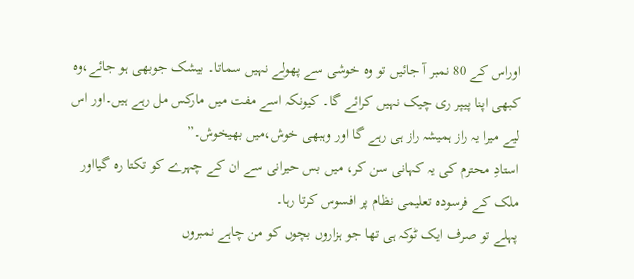اوراس کے 80 نمبر آ جائیں تو وہ خوشی سے پھولے نہیں سماتا۔ بیشک جوبھی ہو جائے،وہ کبھی اپنا پیپر ری چیک نہیں کرائے گا۔ کیونکہ اسے مفت میں مارکس مل رہے ہیں۔اور اس لیے میرا یہ راز ہمیشہ راز ہی رہے گا اور وہبھی خوش،میں بھیخوش۔”
استادِ محترم کی یہ کہانی سن کر، میں بس حیرانی سے ان کے چہرے کو تکتا رہ گیااور ملک کے فرسودہ تعلیمی نظام پر افسوس کرتا رہا۔
پہلے تو صرف ایک ٹوکہ ہی تھا جو ہزاروں بچوں کو من چاہے نمبروں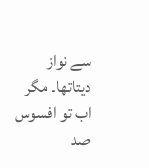سے نواز دیتاتھا۔ مگر اب تو افسوس صد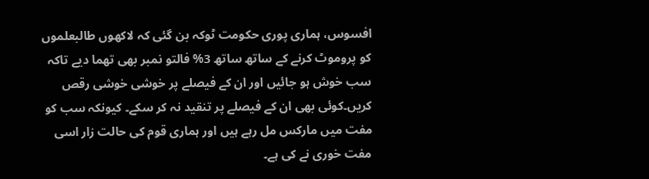افسوس، ہماری پوری حکومت ٹوکہ بن گئی کہ لاکھوں طالبعلموں کو پروموٹ کرنے کے ساتھ ساتھ 3% فالتو نمبر بھی تھما دیے تاکہ سب خوش ہو جائیں اور ان کے فیصلے پر خوشی خوشی رقص کریں۔کوئی بھی ان کے فیصلے پر تنقید نہ کر سکے۔ کیونکہ سب کو مفت میں مارکس مل رہے ہیں اور ہماری قوم کی حالت زار اسی مفت خوری نے کی ہے۔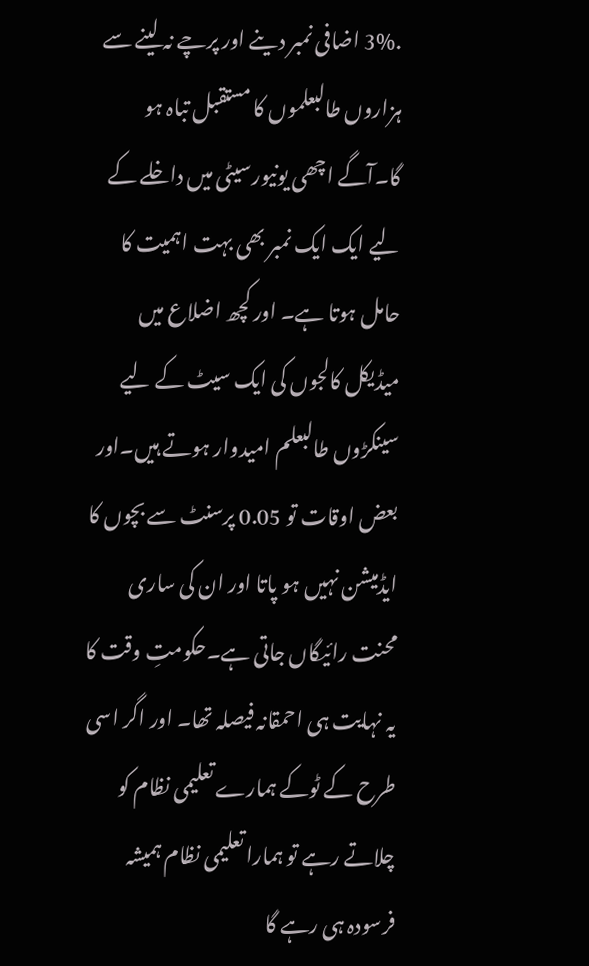.3% اضافی نمبر دینے اور پرچے نہ لینے سے ہزاروں طالبعلموں کا مستقبل تباہ ہو گا۔آگے اچھی یونیورسیٹی میں داخلے کے لیے ایک ایک نمبر بھی بہت اہمیت کا حامل ہوتا ہے۔ اور کچھ اضلاع میں میڈیکل کالجوں کی ایک سیٹ کے لیے سینکڑوں طالبعلم امیدوار ہوتے ہیں۔اور بعض اوقات تو 0.05 پرسنٹ سے بچوں کا ایڈمیشن نہیں ہو پاتا اور ان کی ساری محنت رائیگاں جاتی ہے۔حکومتِ وقت کا یہ نہایت ہی احمقانہ فیصلہ تھا۔ اور اگر اسی طرح کے ٹوکے ہمارے تعلیمی نظام کو چلاتے رہے تو ہمارا تعلیمی نظام ہمیشہ فرسودہ ہی رہے گا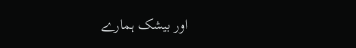اور بیشک ہمارے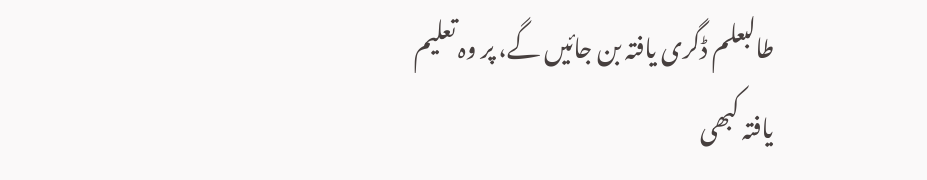طالبعلم ڈگری یافتہ بن جائیں گے، پر وہ تعلیم یافتہ کبھی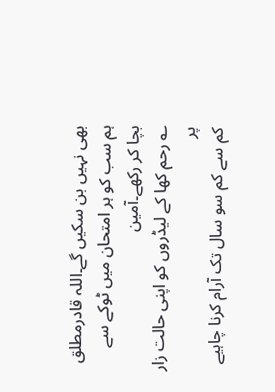بھی نہیں بن سکیں گے۔اللہ قادرمطلق ہم سب کو ہر امتحان میں ٹوکے سے بچا کر رکھے۔آمین
؎ رحم کھا کے لیڈروں کو اپنی حالت زار پر
کم سے کم سو سال تک آرام کرنا چاہیے